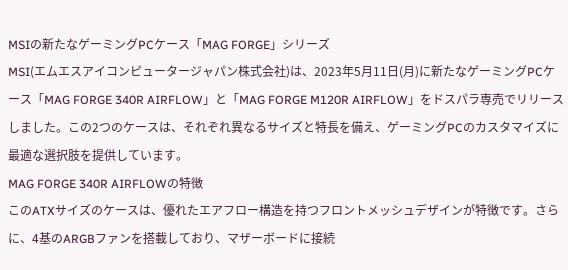MSIの新たなゲーミングPCケース「MAG FORGE」シリーズ
MSI(エムエスアイコンピュータージャパン株式会社)は、2023年5月11日(月)に新たなゲーミングPCケース「MAG FORGE 340R AIRFLOW」と「MAG FORGE M120R AIRFLOW」をドスパラ専売でリリースしました。この2つのケースは、それぞれ異なるサイズと特長を備え、ゲーミングPCのカスタマイズに最適な選択肢を提供しています。
MAG FORGE 340R AIRFLOWの特徴
このATXサイズのケースは、優れたエアフロー構造を持つフロントメッシュデザインが特徴です。さらに、4基のARGBファンを搭載しており、マザーボードに接続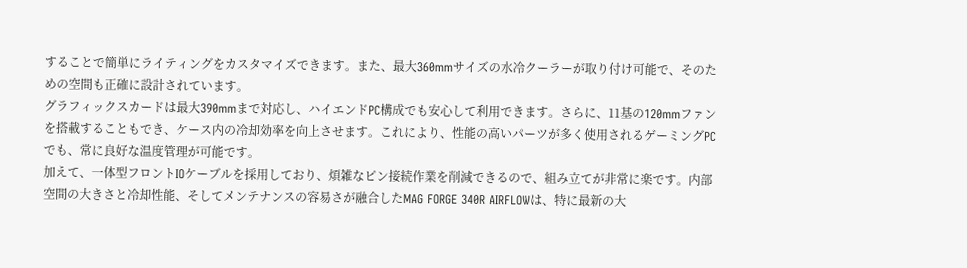することで簡単にライティングをカスタマイズできます。また、最大360mmサイズの水冷クーラーが取り付け可能で、そのための空間も正確に設計されています。
グラフィックスカードは最大390mmまで対応し、ハイエンドPC構成でも安心して利用できます。さらに、11基の120mmファンを搭載することもでき、ケース内の冷却効率を向上させます。これにより、性能の高いパーツが多く使用されるゲーミングPCでも、常に良好な温度管理が可能です。
加えて、一体型フロントIOケーブルを採用しており、煩雑なピン接続作業を削減できるので、組み立てが非常に楽です。内部空間の大きさと冷却性能、そしてメンテナンスの容易さが融合したMAG FORGE 340R AIRFLOWは、特に最新の大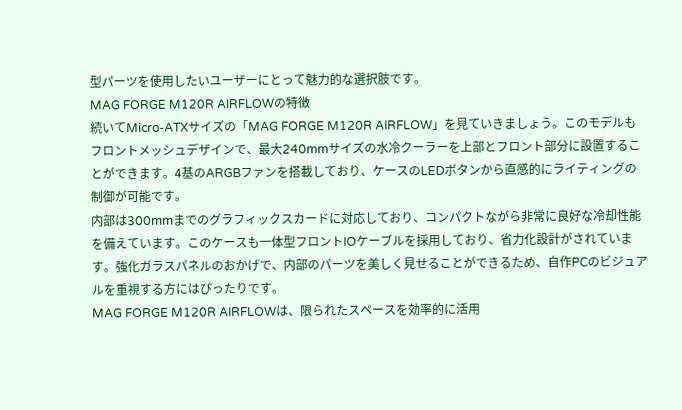型パーツを使用したいユーザーにとって魅力的な選択肢です。
MAG FORGE M120R AIRFLOWの特徴
続いてMicro-ATXサイズの「MAG FORGE M120R AIRFLOW」を見ていきましょう。このモデルもフロントメッシュデザインで、最大240mmサイズの水冷クーラーを上部とフロント部分に設置することができます。4基のARGBファンを搭載しており、ケースのLEDボタンから直感的にライティングの制御が可能です。
内部は300mmまでのグラフィックスカードに対応しており、コンパクトながら非常に良好な冷却性能を備えています。このケースも一体型フロントIOケーブルを採用しており、省力化設計がされています。強化ガラスパネルのおかげで、内部のパーツを美しく見せることができるため、自作PCのビジュアルを重視する方にはぴったりです。
MAG FORGE M120R AIRFLOWは、限られたスペースを効率的に活用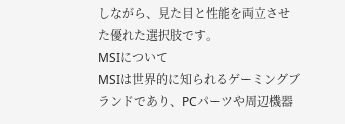しながら、見た目と性能を両立させた優れた選択肢です。
MSIについて
MSIは世界的に知られるゲーミングブランドであり、PCパーツや周辺機器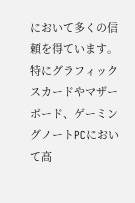において多くの信頼を得ています。特にグラフィックスカードやマザーボード、ゲーミングノートPCにおいて高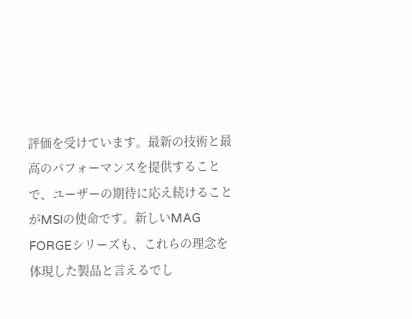評価を受けています。最新の技術と最高のパフォーマンスを提供することで、ユーザーの期待に応え続けることがMSIの使命です。新しいMAG FORGEシリーズも、これらの理念を体現した製品と言えるでし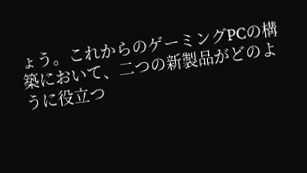ょう。これからのゲーミングPCの構築において、二つの新製品がどのように役立つ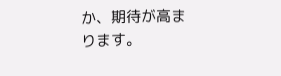か、期待が高まります。